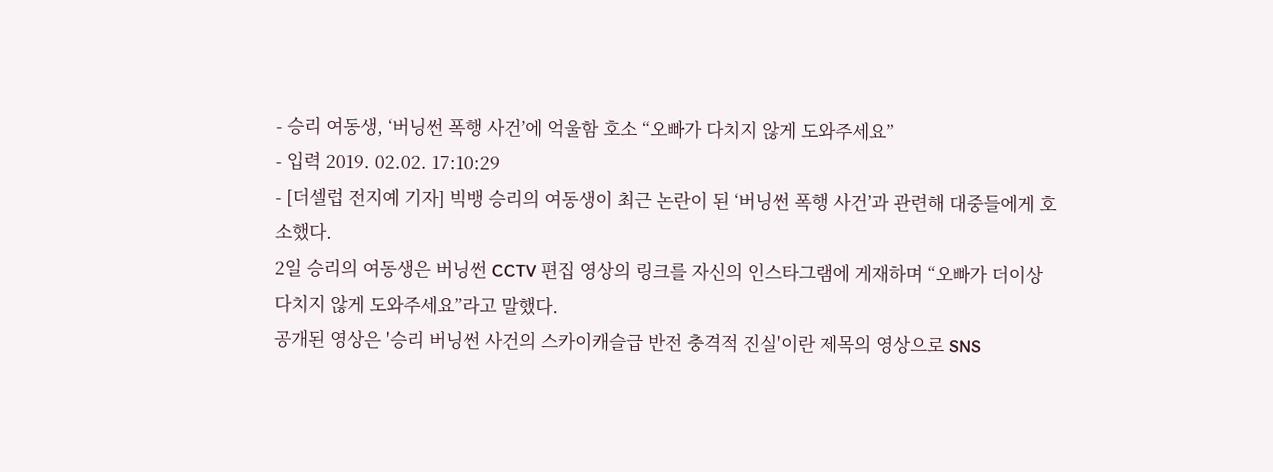- 승리 여동생, ‘버닝썬 폭행 사건’에 억울함 호소 “오빠가 다치지 않게 도와주세요”
- 입력 2019. 02.02. 17:10:29
- [더셀럽 전지예 기자] 빅뱅 승리의 여동생이 최근 논란이 된 ‘버닝썬 폭행 사건’과 관련해 대중들에게 호소했다.
2일 승리의 여동생은 버닝썬 CCTV 편집 영상의 링크를 자신의 인스타그램에 게재하며 “오빠가 더이상 다치지 않게 도와주세요”라고 말했다.
공개된 영상은 '승리 버닝썬 사건의 스카이캐슬급 반전 충격적 진실'이란 제목의 영상으로 SNS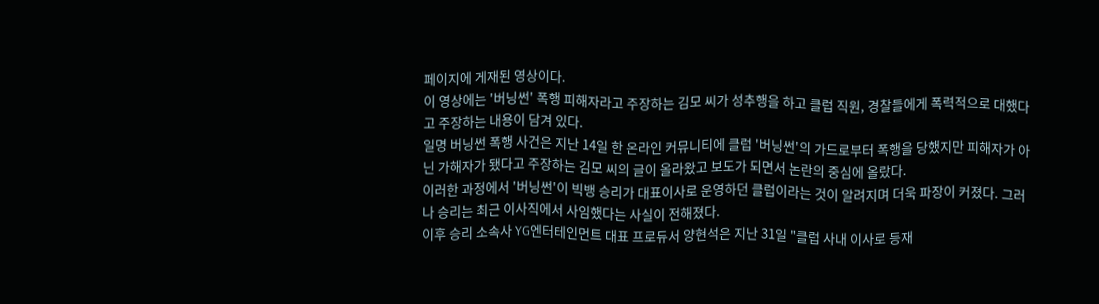페이지에 게재된 영상이다.
이 영상에는 '버닝썬' 폭행 피해자라고 주장하는 김모 씨가 성추행을 하고 클럽 직원, 경찰들에게 폭력적으로 대했다고 주장하는 내용이 담겨 있다.
일명 버닝썬 폭행 사건은 지난 14일 한 온라인 커뮤니티에 클럽 '버닝썬'의 가드로부터 폭행을 당했지만 피해자가 아닌 가해자가 됐다고 주장하는 김모 씨의 글이 올라왔고 보도가 되면서 논란의 중심에 올랐다.
이러한 과정에서 '버닝썬'이 빅뱅 승리가 대표이사로 운영하던 클럽이라는 것이 알려지며 더욱 파장이 커졌다. 그러나 승리는 최근 이사직에서 사임했다는 사실이 전해졌다.
이후 승리 소속사 YG엔터테인먼트 대표 프로듀서 양현석은 지난 31일 "클럽 사내 이사로 등재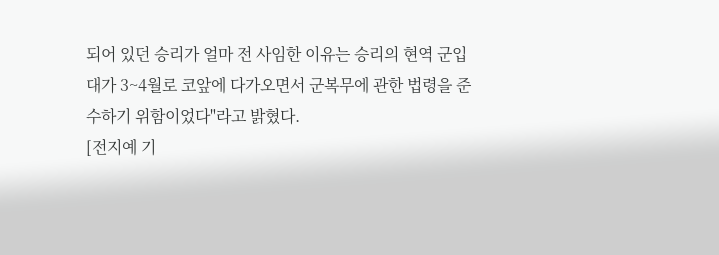되어 있던 승리가 얼마 전 사임한 이유는 승리의 현역 군입대가 3~4월로 코앞에 다가오면서 군복무에 관한 법령을 준수하기 위함이었다"라고 밝혔다.
[전지예 기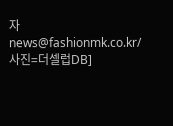자 news@fashionmk.co.kr/ 사진=더셀럽DB]